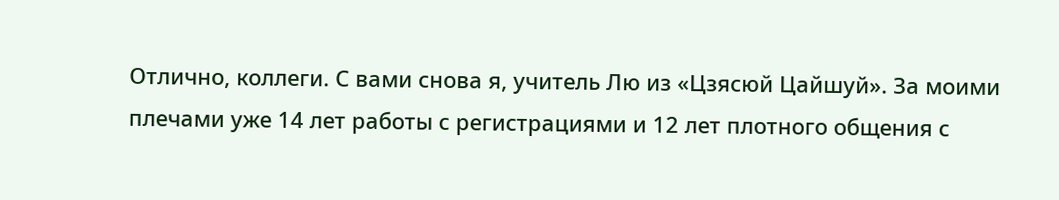Отлично, коллеги. С вами снова я, учитель Лю из «Цзясюй Цайшуй». За моими плечами уже 14 лет работы с регистрациями и 12 лет плотного общения с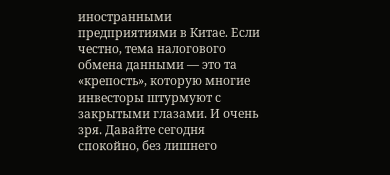иностранными предприятиями в Китае. Если честно, тема налогового обмена данными — это та «крепость», которую многие инвесторы штурмуют с закрытыми глазами. И очень зря. Давайте сегодня спокойно, без лишнего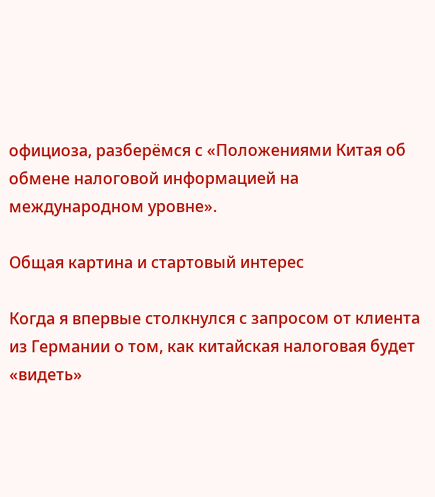официоза, разберёмся с «Положениями Китая об обмене налоговой информацией на международном уровне».

Общая картина и стартовый интерес

Когда я впервые столкнулся с запросом от клиента из Германии о том, как китайская налоговая будет «видеть»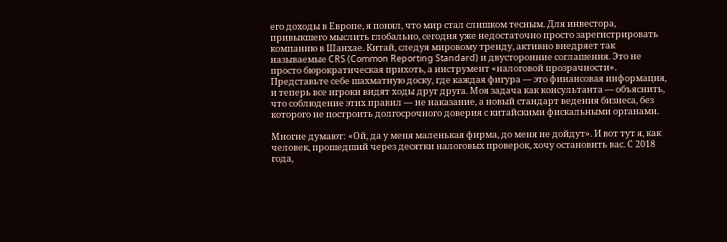его доходы в Европе, я понял, что мир стал слишком тесным. Для инвестора, привыкшего мыслить глобально, сегодня уже недостаточно просто зарегистрировать компанию в Шанхае. Китай, следуя мировому тренду, активно внедряет так называемые CRS (Common Reporting Standard) и двусторонние соглашения. Это не просто бюрократическая прихоть, а инструмент «налоговой прозрачности». Представьте себе шахматную доску, где каждая фигура — это финансовая информация, и теперь все игроки видят ходы друг друга. Моя задача как консультанта — объяснить, что соблюдение этих правил — не наказание, а новый стандарт ведения бизнеса, без которого не построить долгосрочного доверия с китайскими фискальными органами.

Многие думают: «Ой, да у меня маленькая фирма, до меня не дойдут». И вот тут я, как человек, прошедший через десятки налоговых проверок, хочу остановить вас. С 2018 года,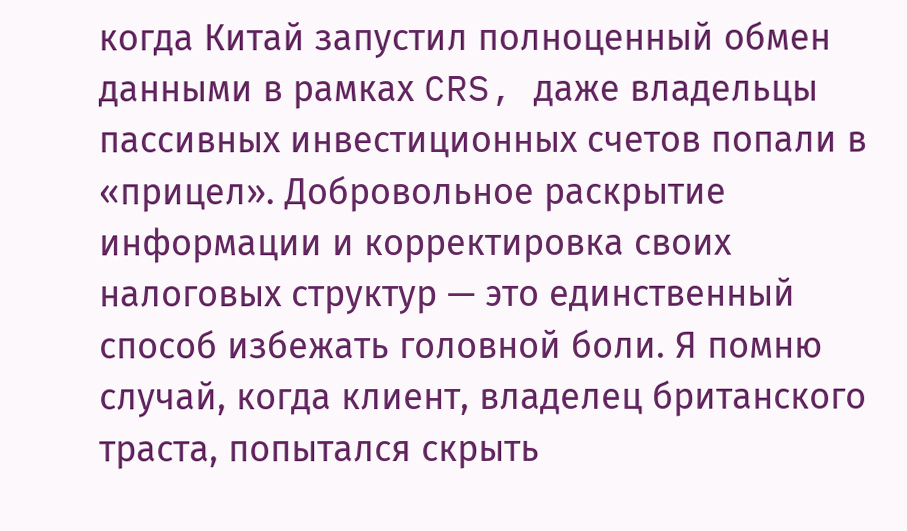когда Китай запустил полноценный обмен данными в рамках CRS, даже владельцы пассивных инвестиционных счетов попали в «прицел». Добровольное раскрытие информации и корректировка своих налоговых структур — это единственный способ избежать головной боли. Я помню случай, когда клиент, владелец британского траста, попытался скрыть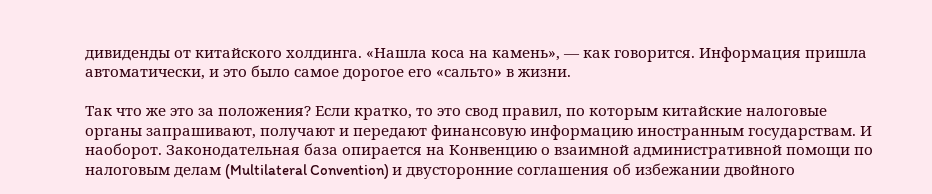дивиденды от китайского холдинга. «Нашла коса на камень», — как говорится. Информация пришла автоматически, и это было самое дорогое его «сальто» в жизни.

Так что же это за положения? Если кратко, то это свод правил, по которым китайские налоговые органы запрашивают, получают и передают финансовую информацию иностранным государствам. И наоборот. Законодательная база опирается на Конвенцию о взаимной административной помощи по налоговым делам (Multilateral Convention) и двусторонние соглашения об избежании двойного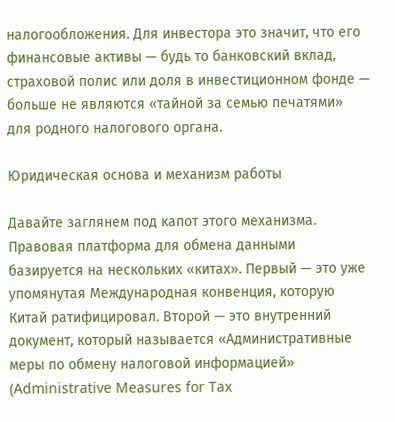налогообложения. Для инвестора это значит, что его финансовые активы — будь то банковский вклад, страховой полис или доля в инвестиционном фонде — больше не являются «тайной за семью печатями» для родного налогового органа.

Юридическая основа и механизм работы

Давайте заглянем под капот этого механизма. Правовая платформа для обмена данными базируется на нескольких «китах». Первый — это уже упомянутая Международная конвенция, которую Китай ратифицировал. Второй — это внутренний документ, который называется «Административные меры по обмену налоговой информацией» (Administrative Measures for Tax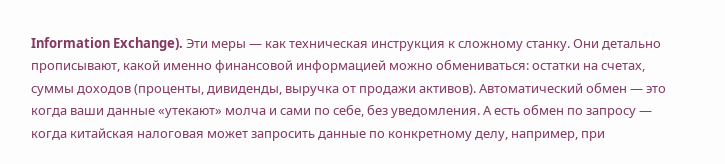Information Exchange). Эти меры — как техническая инструкция к сложному станку. Они детально прописывают, какой именно финансовой информацией можно обмениваться: остатки на счетах, суммы доходов (проценты, дивиденды, выручка от продажи активов). Автоматический обмен — это когда ваши данные «утекают» молча и сами по себе, без уведомления. А есть обмен по запросу — когда китайская налоговая может запросить данные по конкретному делу, например, при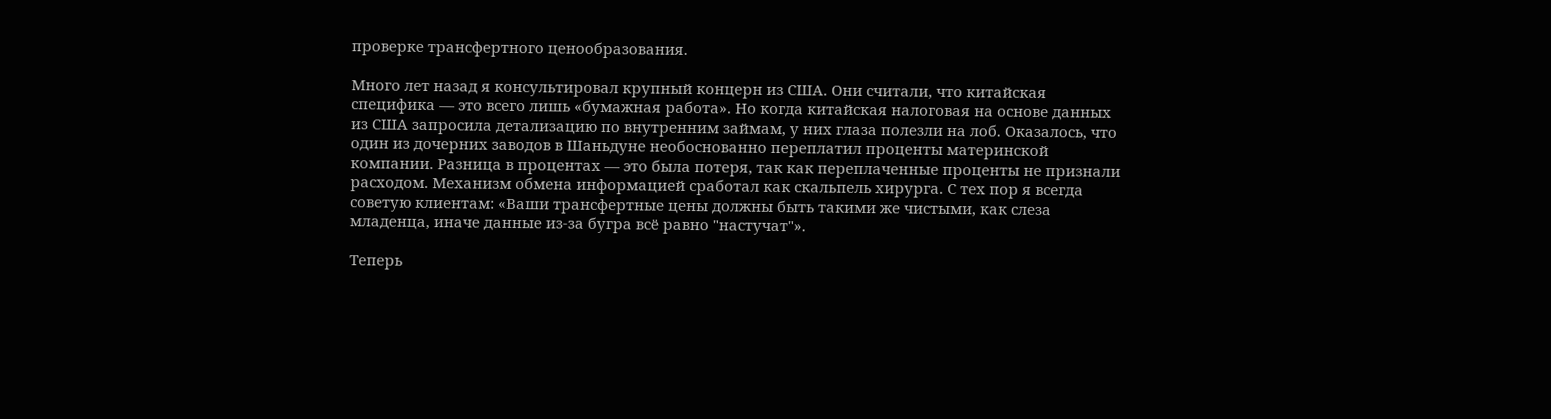проверке трансфертного ценообразования.

Много лет назад я консультировал крупный концерн из США. Они считали, что китайская специфика — это всего лишь «бумажная работа». Но когда китайская налоговая на основе данных из США запросила детализацию по внутренним займам, у них глаза полезли на лоб. Оказалось, что один из дочерних заводов в Шаньдуне необоснованно переплатил проценты материнской компании. Разница в процентах — это была потеря, так как переплаченные проценты не признали расходом. Механизм обмена информацией сработал как скальпель хирурга. С тех пор я всегда советую клиентам: «Ваши трансфертные цены должны быть такими же чистыми, как слеза младенца, иначе данные из-за бугра всё равно "настучат"».

Теперь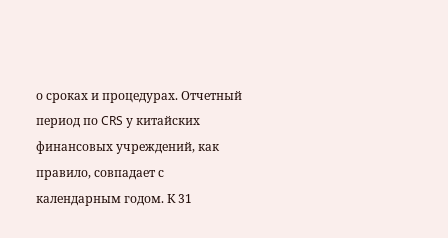о сроках и процедурах. Отчетный период по CRS у китайских финансовых учреждений, как правило, совпадает с календарным годом. К 31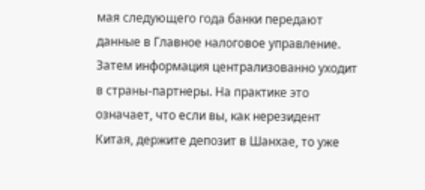мая следующего года банки передают данные в Главное налоговое управление. Затем информация централизованно уходит в страны-партнеры. На практике это означает, что если вы, как нерезидент Китая, держите депозит в Шанхае, то уже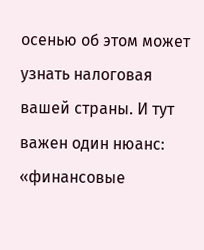осенью об этом может узнать налоговая вашей страны. И тут важен один нюанс: «финансовые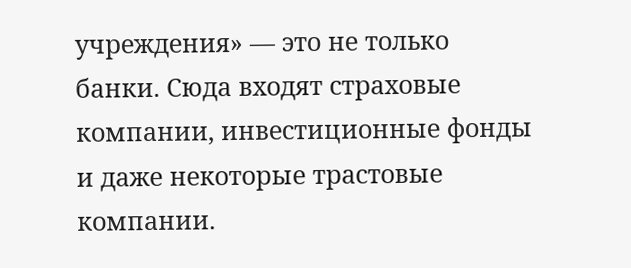учреждения» — это не только банки. Сюда входят страховые компании, инвестиционные фонды и даже некоторые трастовые компании.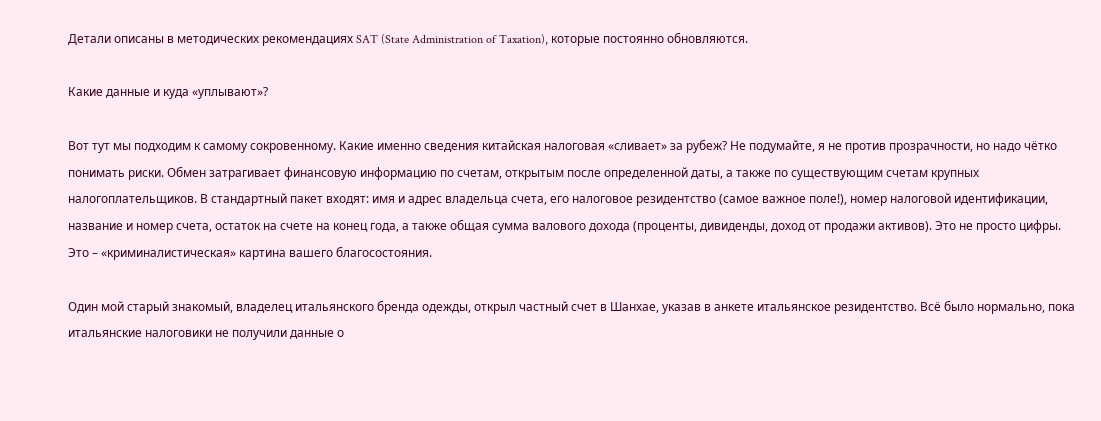Детали описаны в методических рекомендациях SAT (State Administration of Taxation), которые постоянно обновляются.

Какие данные и куда «уплывают»?

Вот тут мы подходим к самому сокровенному. Какие именно сведения китайская налоговая «сливает» за рубеж? Не подумайте, я не против прозрачности, но надо чётко понимать риски. Обмен затрагивает финансовую информацию по счетам, открытым после определенной даты, а также по существующим счетам крупных налогоплательщиков. В стандартный пакет входят: имя и адрес владельца счета, его налоговое резидентство (самое важное поле!), номер налоговой идентификации, название и номер счета, остаток на счете на конец года, а также общая сумма валового дохода (проценты, дивиденды, доход от продажи активов). Это не просто цифры. Это – «криминалистическая» картина вашего благосостояния.

Один мой старый знакомый, владелец итальянского бренда одежды, открыл частный счет в Шанхае, указав в анкете итальянское резидентство. Всё было нормально, пока итальянские налоговики не получили данные о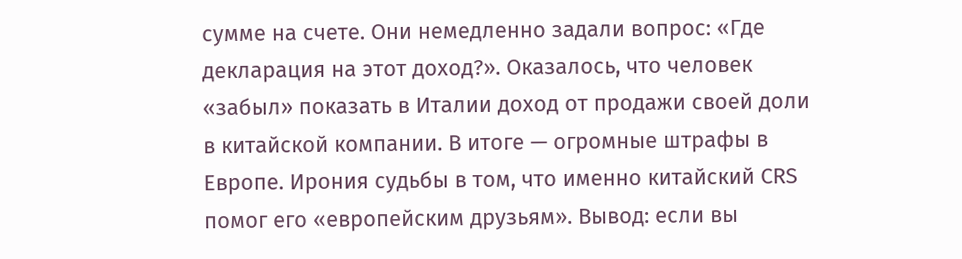сумме на счете. Они немедленно задали вопрос: «Где декларация на этот доход?». Оказалось, что человек «забыл» показать в Италии доход от продажи своей доли в китайской компании. В итоге — огромные штрафы в Европе. Ирония судьбы в том, что именно китайский CRS помог его «европейским друзьям». Вывод: если вы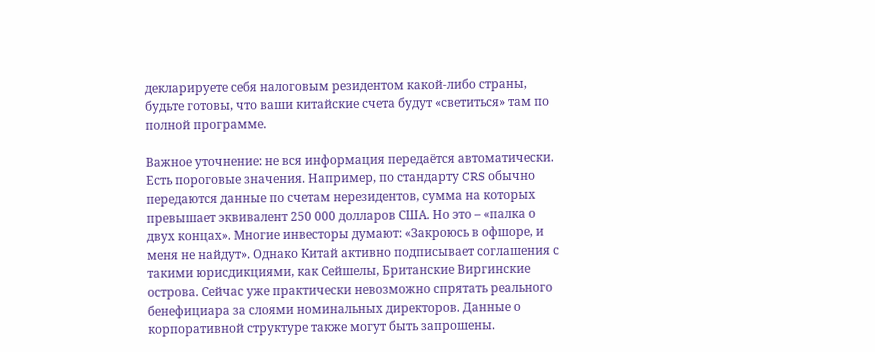декларируете себя налоговым резидентом какой-либо страны, будьте готовы, что ваши китайские счета будут «светиться» там по полной программе.

Важное уточнение: не вся информация передаётся автоматически. Есть пороговые значения. Например, по стандарту CRS обычно передаются данные по счетам нерезидентов, сумма на которых превышает эквивалент 250 000 долларов США. Но это – «палка о двух концах». Многие инвесторы думают: «Закроюсь в офшоре, и меня не найдут». Однако Китай активно подписывает соглашения с такими юрисдикциями, как Сейшелы, Британские Виргинские острова. Сейчас уже практически невозможно спрятать реального бенефициара за слоями номинальных директоров. Данные о корпоративной структуре также могут быть запрошены.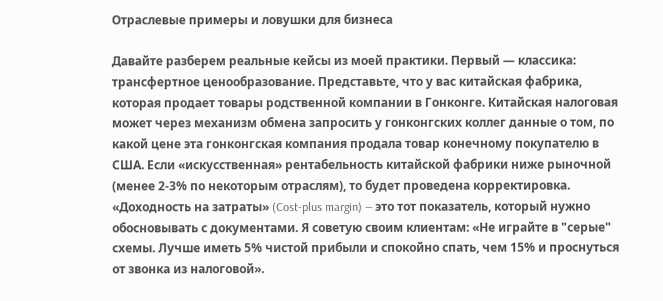Отраслевые примеры и ловушки для бизнеса

Давайте разберем реальные кейсы из моей практики. Первый — классика: трансфертное ценообразование. Представьте, что у вас китайская фабрика, которая продает товары родственной компании в Гонконге. Китайская налоговая может через механизм обмена запросить у гонконгских коллег данные о том, по какой цене эта гонконгская компания продала товар конечному покупателю в США. Если «искусственная» рентабельность китайской фабрики ниже рыночной (менее 2-3% по некоторым отраслям), то будет проведена корректировка. «Доходность на затраты» (Cost-plus margin) — это тот показатель, который нужно обосновывать с документами. Я советую своим клиентам: «Не играйте в "серые" схемы. Лучше иметь 5% чистой прибыли и спокойно спать, чем 15% и проснуться от звонка из налоговой».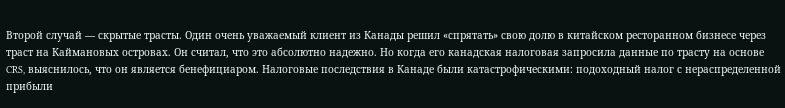Второй случай — скрытые трасты. Один очень уважаемый клиент из Канады решил «спрятать» свою долю в китайском ресторанном бизнесе через траст на Каймановых островах. Он считал, что это абсолютно надежно. Но когда его канадская налоговая запросила данные по трасту на основе CRS, выяснилось, что он является бенефициаром. Налоговые последствия в Канаде были катастрофическими: подоходный налог с нераспределенной прибыли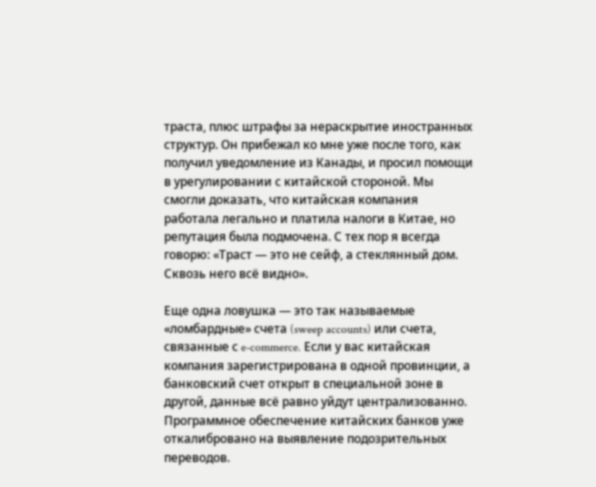траста, плюс штрафы за нераскрытие иностранных структур. Он прибежал ко мне уже после того, как получил уведомление из Канады, и просил помощи в урегулировании с китайской стороной. Мы смогли доказать, что китайская компания работала легально и платила налоги в Китае, но репутация была подмочена. С тех пор я всегда говорю: «Траст — это не сейф, а стеклянный дом. Сквозь него всё видно».

Еще одна ловушка — это так называемые «ломбардные» счета (sweep accounts) или счета, связанные с e-commerce. Если у вас китайская компания зарегистрирована в одной провинции, а банковский счет открыт в специальной зоне в другой, данные всё равно уйдут централизованно. Программное обеспечение китайских банков уже откалибровано на выявление подозрительных переводов.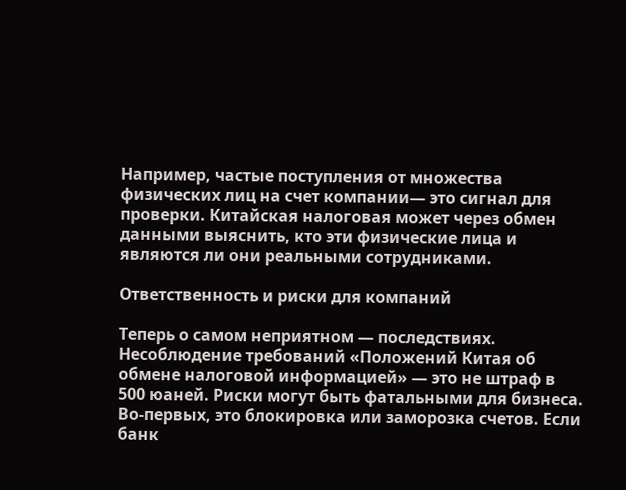Например, частые поступления от множества физических лиц на счет компании— это сигнал для проверки. Китайская налоговая может через обмен данными выяснить, кто эти физические лица и являются ли они реальными сотрудниками.

Ответственность и риски для компаний

Теперь о самом неприятном — последствиях. Несоблюдение требований «Положений Китая об обмене налоговой информацией» — это не штраф в 500 юаней. Риски могут быть фатальными для бизнеса. Во-первых, это блокировка или заморозка счетов. Если банк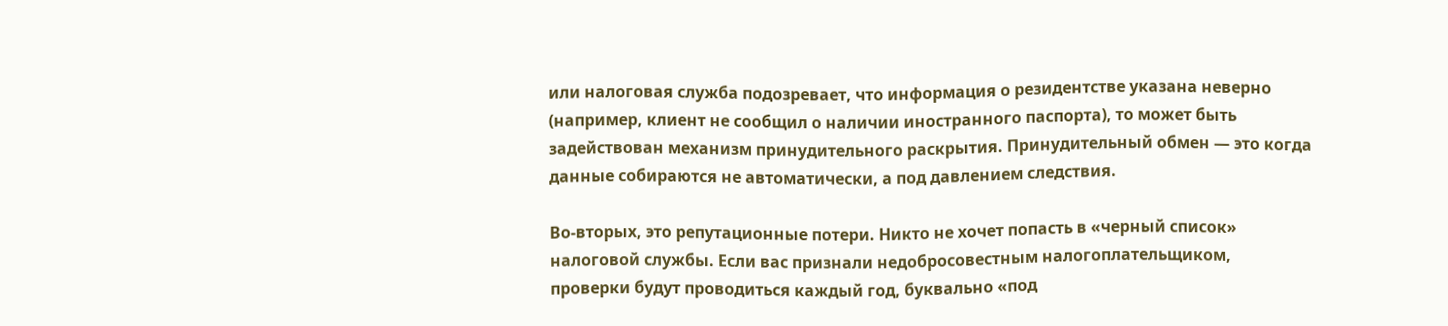или налоговая служба подозревает, что информация о резидентстве указана неверно (например, клиент не сообщил о наличии иностранного паспорта), то может быть задействован механизм принудительного раскрытия. Принудительный обмен — это когда данные собираются не автоматически, а под давлением следствия.

Во-вторых, это репутационные потери. Никто не хочет попасть в «черный список» налоговой службы. Если вас признали недобросовестным налогоплательщиком, проверки будут проводиться каждый год, буквально «под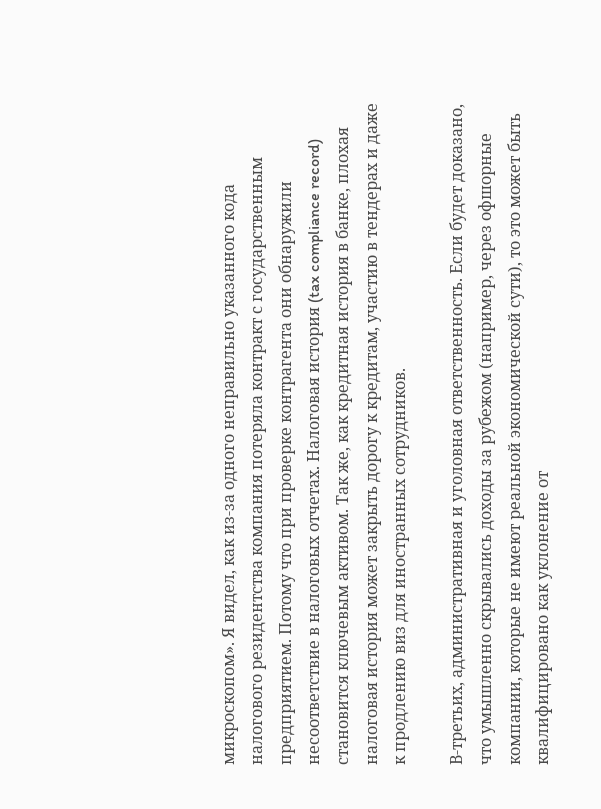микроскопом». Я видел, как из-за одного неправильно указанного кода налогового резидентства компания потеряла контракт с государственным предприятием. Потому что при проверке контрагента они обнаружили несоответствие в налоговых отчетах. Налоговая история (tax compliance record) становится ключевым активом. Так же, как кредитная история в банке, плохая налоговая история может закрыть дорогу к кредитам, участию в тендерах и даже к продлению виз для иностранных сотрудников.

В-третьих, административная и уголовная ответственность. Если будет доказано, что умышленно скрывались доходы за рубежом (например, через офшорные компании, которые не имеют реальной экономической сути), то это может быть квалифицировано как уклонение от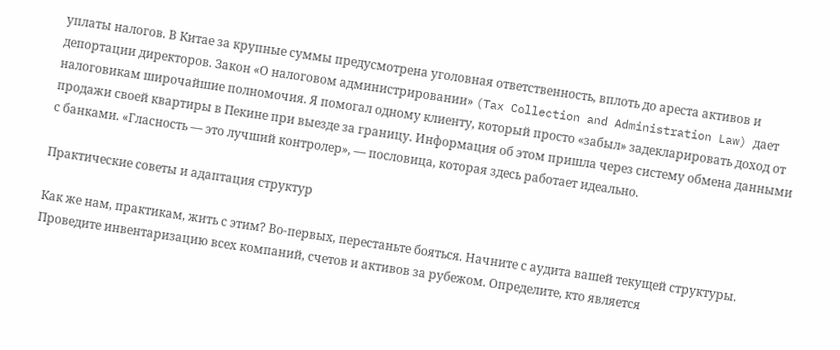уплаты налогов. В Китае за крупные суммы предусмотрена уголовная ответственность, вплоть до ареста активов и депортации директоров. Закон «О налоговом администрировании» (Tax Collection and Administration Law) дает налоговикам широчайшие полномочия. Я помогал одному клиенту, который просто «забыл» задекларировать доход от продажи своей квартиры в Пекине при выезде за границу. Информация об этом пришла через систему обмена данными с банками. «Гласность — это лучший контролер», — пословица, которая здесь работает идеально.

Практические советы и адаптация структур

Как же нам, практикам, жить с этим? Во-первых, перестаньте бояться. Начните с аудита вашей текущей структуры. Проведите инвентаризацию всех компаний, счетов и активов за рубежом. Определите, кто является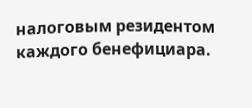налоговым резидентом каждого бенефициара.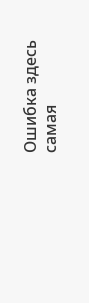Ошибка здесь самая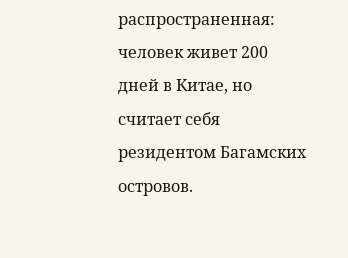распространенная: человек живет 200 дней в Китае, но считает себя резидентом Багамских островов.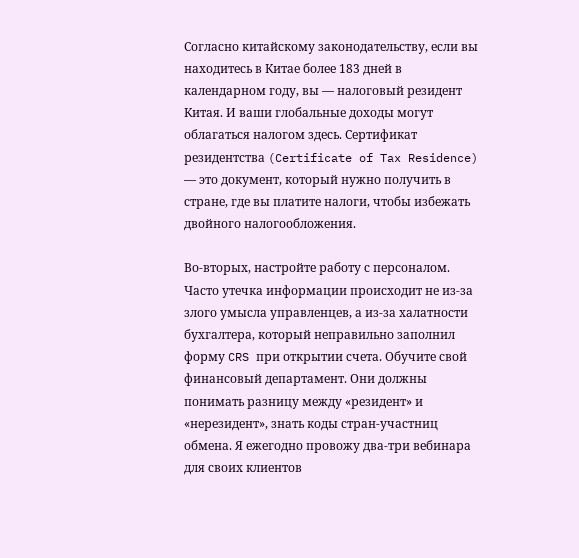Согласно китайскому законодательству, если вы находитесь в Китае более 183 дней в календарном году, вы — налоговый резидент Китая. И ваши глобальные доходы могут облагаться налогом здесь. Сертификат резидентства (Certificate of Tax Residence) — это документ, который нужно получить в стране, где вы платите налоги, чтобы избежать двойного налогообложения.

Во-вторых, настройте работу с персоналом. Часто утечка информации происходит не из-за злого умысла управленцев, а из-за халатности бухгалтера, который неправильно заполнил форму CRS при открытии счета. Обучите свой финансовый департамент. Они должны понимать разницу между «резидент» и «нерезидент», знать коды стран-участниц обмена. Я ежегодно провожу два-три вебинара для своих клиентов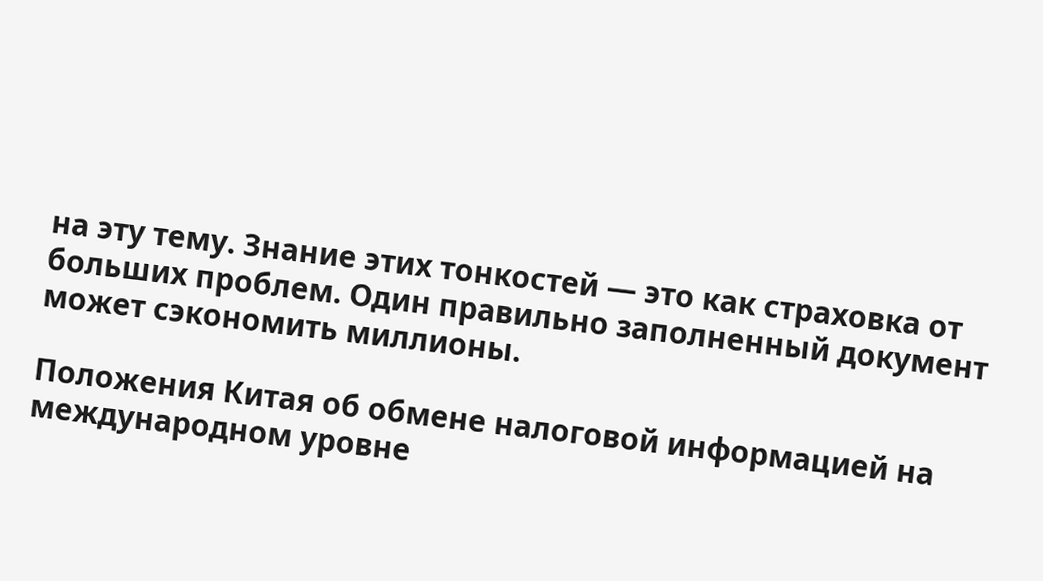на эту тему. Знание этих тонкостей — это как страховка от больших проблем. Один правильно заполненный документ может сэкономить миллионы.

Положения Китая об обмене налоговой информацией на международном уровне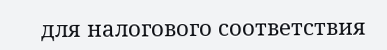для налогового соответствия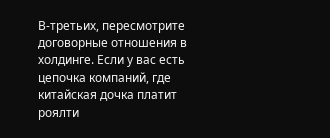В-третьих, пересмотрите договорные отношения в холдинге. Если у вас есть цепочка компаний, где китайская дочка платит роялти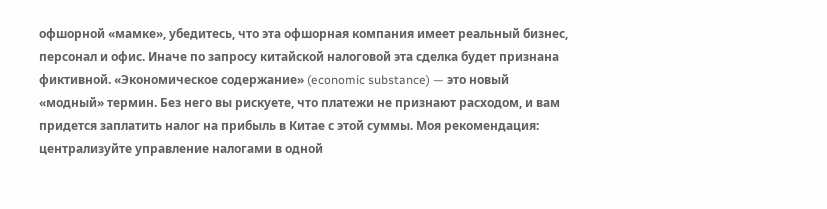офшорной «мамке», убедитесь, что эта офшорная компания имеет реальный бизнес, персонал и офис. Иначе по запросу китайской налоговой эта сделка будет признана фиктивной. «Экономическое содержание» (economic substance) — это новый «модный» термин. Без него вы рискуете, что платежи не признают расходом, и вам придется заплатить налог на прибыль в Китае с этой суммы. Моя рекомендация: централизуйте управление налогами в одной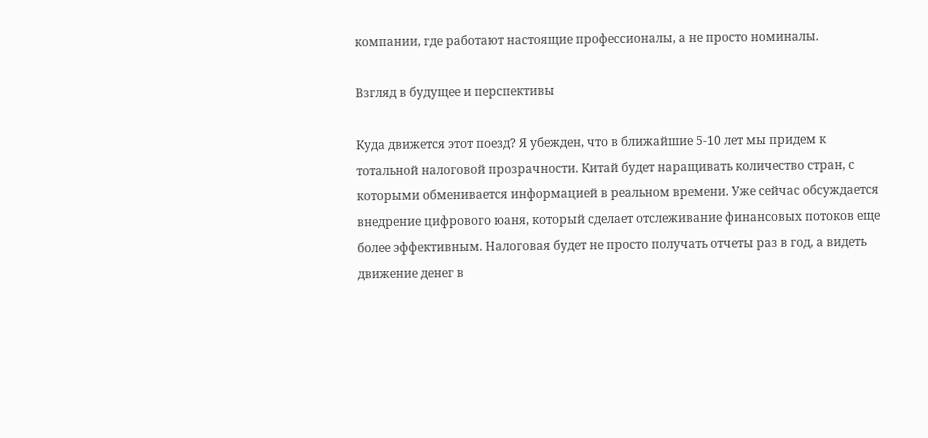компании, где работают настоящие профессионалы, а не просто номиналы.

Взгляд в будущее и перспективы

Куда движется этот поезд? Я убежден, что в ближайшие 5-10 лет мы придем к тотальной налоговой прозрачности. Китай будет наращивать количество стран, с которыми обменивается информацией в реальном времени. Уже сейчас обсуждается внедрение цифрового юаня, который сделает отслеживание финансовых потоков еще более эффективным. Налоговая будет не просто получать отчеты раз в год, а видеть движение денег в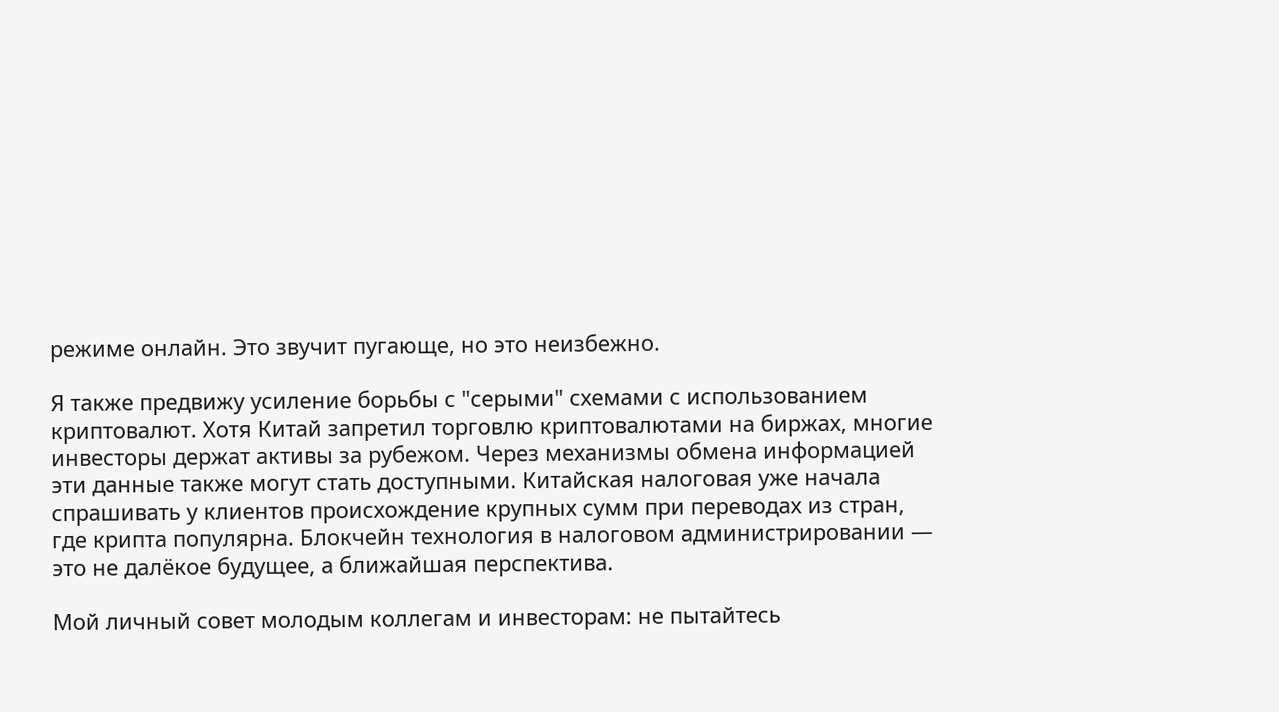режиме онлайн. Это звучит пугающе, но это неизбежно.

Я также предвижу усиление борьбы с "серыми" схемами с использованием криптовалют. Хотя Китай запретил торговлю криптовалютами на биржах, многие инвесторы держат активы за рубежом. Через механизмы обмена информацией эти данные также могут стать доступными. Китайская налоговая уже начала спрашивать у клиентов происхождение крупных сумм при переводах из стран, где крипта популярна. Блокчейн технология в налоговом администрировании — это не далёкое будущее, а ближайшая перспектива.

Мой личный совет молодым коллегам и инвесторам: не пытайтесь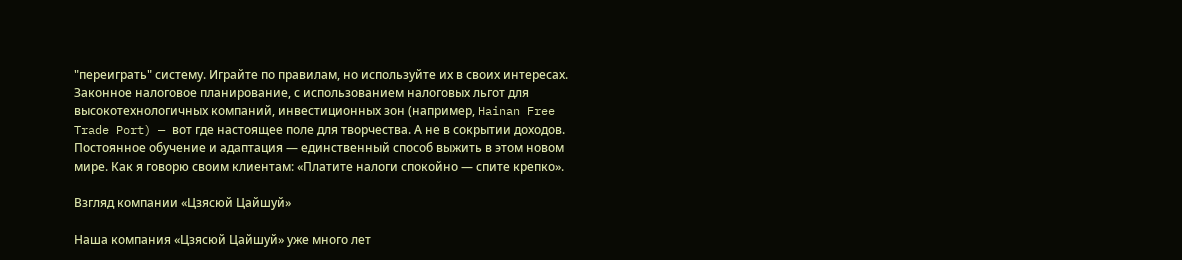"переиграть" систему. Играйте по правилам, но используйте их в своих интересах. Законное налоговое планирование, с использованием налоговых льгот для высокотехнологичных компаний, инвестиционных зон (например, Hainan Free Trade Port) — вот где настоящее поле для творчества. А не в сокрытии доходов. Постоянное обучение и адаптация — единственный способ выжить в этом новом мире. Как я говорю своим клиентам: «Платите налоги спокойно — спите крепко».

Взгляд компании «Цзясюй Цайшуй»

Наша компания «Цзясюй Цайшуй» уже много лет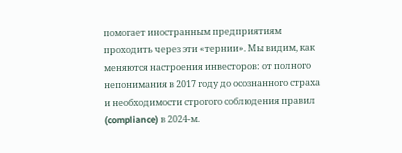помогает иностранным предприятиям проходить через эти «тернии». Мы видим, как меняются настроения инвесторов: от полного непонимания в 2017 году до осознанного страха и необходимости строгого соблюдения правил (compliance) в 2024-м.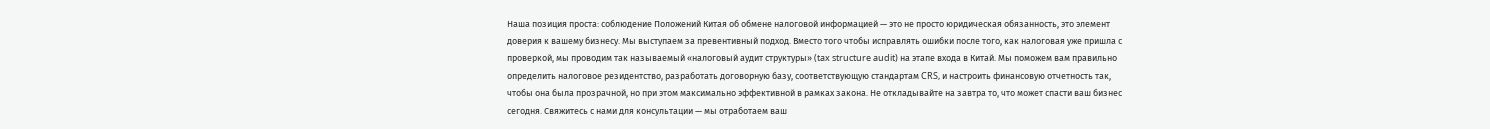Наша позиция проста: соблюдение Положений Китая об обмене налоговой информацией — это не просто юридическая обязанность, это элемент доверия к вашему бизнесу. Мы выступаем за превентивный подход. Вместо того чтобы исправлять ошибки после того, как налоговая уже пришла с проверкой, мы проводим так называемый «налоговый аудит структуры» (tax structure audit) на этапе входа в Китай. Мы поможем вам правильно определить налоговое резидентство, разработать договорную базу, соответствующую стандартам CRS, и настроить финансовую отчетность так, чтобы она была прозрачной, но при этом максимально эффективной в рамках закона. Не откладывайте на завтра то, что может спасти ваш бизнес сегодня. Свяжитесь с нами для консультации — мы отработаем ваш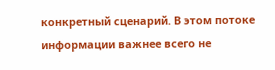конкретный сценарий. В этом потоке информации важнее всего не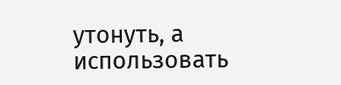утонуть, а использовать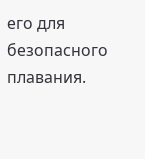его для безопасного плавания.